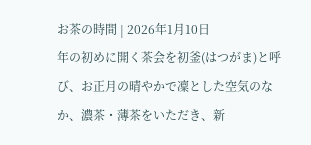お茶の時間 | 2026年1月10日
年の初めに開く茶会を初釜(はつがま)と呼び、お正月の晴やかで凜とした空気のなか、濃茶・薄茶をいただき、新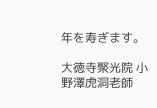年を寿ぎます。

大徳寺聚光院 小野澤虎洞老師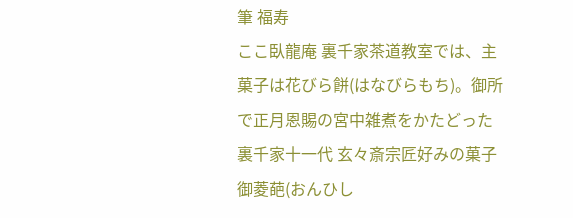筆 福寿
ここ臥龍庵 裏千家茶道教室では、主菓子は花びら餅(はなびらもち)。御所で正月恩賜の宮中雑煮をかたどった裏千家十一代 玄々斎宗匠好みの菓子 御菱葩(おんひし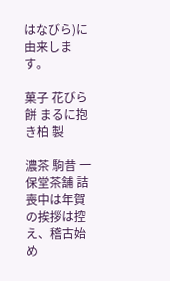はなびら)に由来します。

菓子 花びら餅 まるに抱き柏 製

濃茶 駒昔 一保堂茶舗 詰
喪中は年賀の挨拶は控え、稽古始め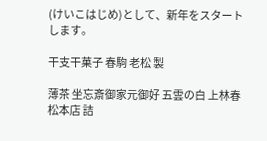(けいこはじめ)として、新年をスタートします。

干支干菓子 春駒 老松 製

薄茶 坐忘斎御家元御好 五雲の白 上林春松本店 詰